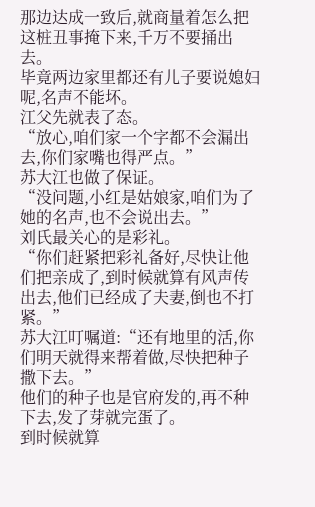那边达成一致后,就商量着怎么把这桩丑事掩下来,千万不要捅出去。
毕竟两边家里都还有儿子要说媳妇呢,名声不能坏。
江父先就表了态。
“放心,咱们家一个字都不会漏出去,你们家嘴也得严点。”
苏大江也做了保证。
“没问题,小红是姑娘家,咱们为了她的名声,也不会说出去。”
刘氏最关心的是彩礼。
“你们赶紧把彩礼备好,尽快让他们把亲成了,到时候就算有风声传出去,他们已经成了夫妻,倒也不打紧。”
苏大江叮嘱道:“还有地里的活,你们明天就得来帮着做,尽快把种子撒下去。”
他们的种子也是官府发的,再不种下去,发了芽就完蛋了。
到时候就算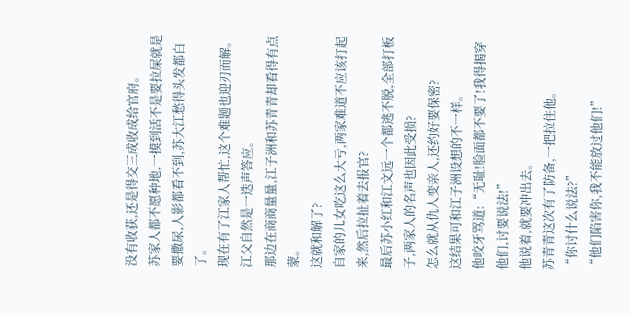没有收获,还是得交三成收成给官府。
苏家人都不愿种地,一摸到活不是要拉屎就是要撒尿,人影都看不到,苏大江愁得头发都白了。
现在有了江家人帮忙,这个难题也迎刃而解。
江父自然是一迭声答应。
那边在商商量量,江子洲和苏青青却看得有点蒙。
这就和解了?
自家的儿女吃这么大亏,两家难道不应该打起来,然后拉扯着去报官?
最后苏小红和江文远一个都逃不脱,全部打板子,两家人的名声也因此受损?
怎么就从仇人变亲人,还约好要保密?
这结果可和江子洲设想的不一样。
他咬牙骂道:“无耻!脸面都不要了!我得揭穿他们,讨要说法!”
他说着,就要冲出去。
苏青青这次有了防备,一把拉住他。
“你讨什么说法?”
“他们陷害你,我不能放过他们!”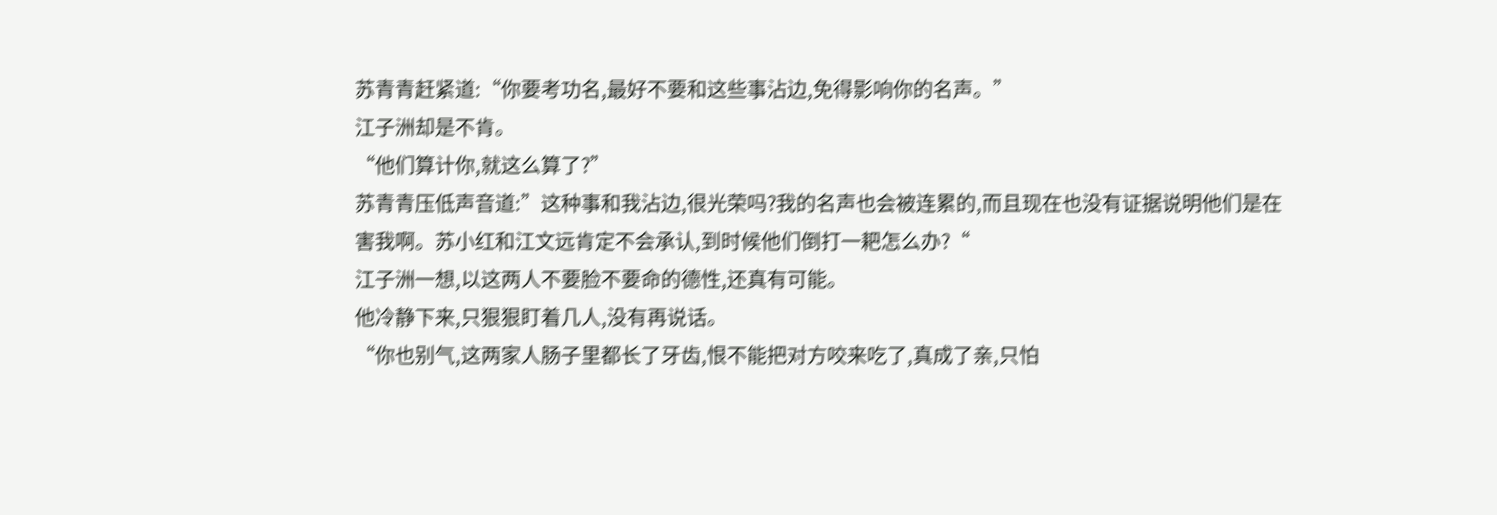苏青青赶紧道:“你要考功名,最好不要和这些事沾边,免得影响你的名声。”
江子洲却是不肯。
“他们算计你,就这么算了?”
苏青青压低声音道:”这种事和我沾边,很光荣吗?我的名声也会被连累的,而且现在也没有证据说明他们是在害我啊。苏小红和江文远肯定不会承认,到时候他们倒打一耙怎么办?“
江子洲一想,以这两人不要脸不要命的德性,还真有可能。
他冷静下来,只狠狠盯着几人,没有再说话。
“你也别气,这两家人肠子里都长了牙齿,恨不能把对方咬来吃了,真成了亲,只怕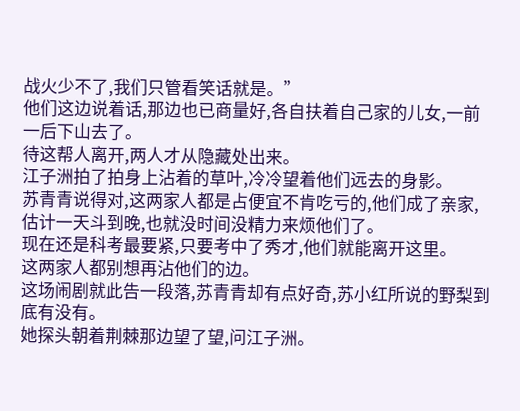战火少不了,我们只管看笑话就是。”
他们这边说着话,那边也已商量好,各自扶着自己家的儿女,一前一后下山去了。
待这帮人离开,两人才从隐藏处出来。
江子洲拍了拍身上沾着的草叶,冷冷望着他们远去的身影。
苏青青说得对,这两家人都是占便宜不肯吃亏的,他们成了亲家,估计一天斗到晚,也就没时间没精力来烦他们了。
现在还是科考最要紧,只要考中了秀才,他们就能离开这里。
这两家人都别想再沾他们的边。
这场闹剧就此告一段落,苏青青却有点好奇,苏小红所说的野梨到底有没有。
她探头朝着荆棘那边望了望,问江子洲。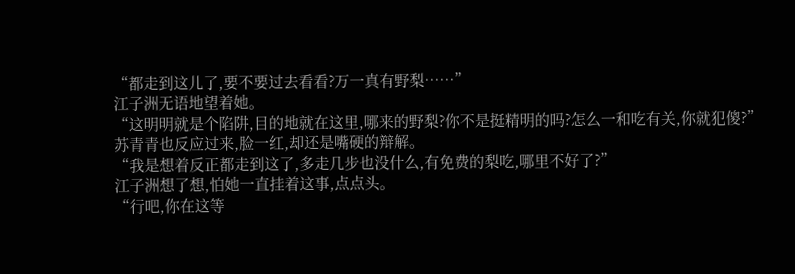“都走到这儿了,要不要过去看看?万一真有野梨……”
江子洲无语地望着她。
“这明明就是个陷阱,目的地就在这里,哪来的野梨?你不是挺精明的吗?怎么一和吃有关,你就犯傻?”
苏青青也反应过来,脸一红,却还是嘴硬的辩解。
“我是想着反正都走到这了,多走几步也没什么,有免费的梨吃,哪里不好了?”
江子洲想了想,怕她一直挂着这事,点点头。
“行吧,你在这等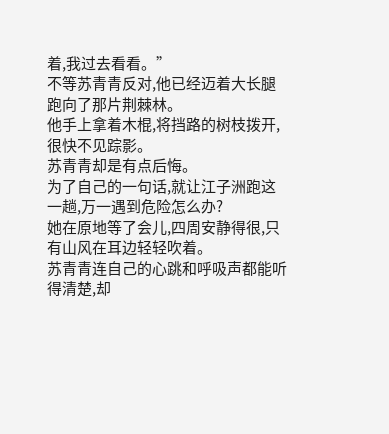着,我过去看看。”
不等苏青青反对,他已经迈着大长腿跑向了那片荆棘林。
他手上拿着木棍,将挡路的树枝拨开,很快不见踪影。
苏青青却是有点后悔。
为了自己的一句话,就让江子洲跑这一趟,万一遇到危险怎么办?
她在原地等了会儿,四周安静得很,只有山风在耳边轻轻吹着。
苏青青连自己的心跳和呼吸声都能听得清楚,却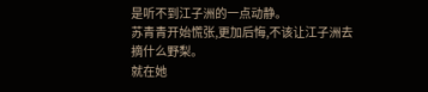是听不到江子洲的一点动静。
苏青青开始慌张,更加后悔,不该让江子洲去摘什么野梨。
就在她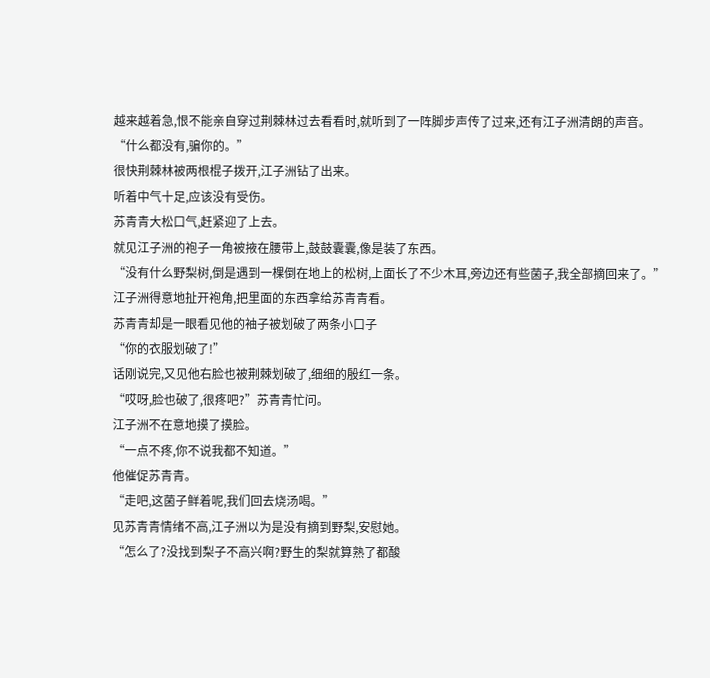越来越着急,恨不能亲自穿过荆棘林过去看看时,就听到了一阵脚步声传了过来,还有江子洲清朗的声音。
“什么都没有,骗你的。”
很快荆棘林被两根棍子拨开,江子洲钻了出来。
听着中气十足,应该没有受伤。
苏青青大松口气,赶紧迎了上去。
就见江子洲的袍子一角被掖在腰带上,鼓鼓囊囊,像是装了东西。
“没有什么野梨树,倒是遇到一棵倒在地上的松树,上面长了不少木耳,旁边还有些菌子,我全部摘回来了。”
江子洲得意地扯开袍角,把里面的东西拿给苏青青看。
苏青青却是一眼看见他的袖子被划破了两条小口子
“你的衣服划破了!”
话刚说完,又见他右脸也被荆棘划破了,细细的殷红一条。
“哎呀,脸也破了,很疼吧?”苏青青忙问。
江子洲不在意地摸了摸脸。
“一点不疼,你不说我都不知道。”
他催促苏青青。
“走吧,这菌子鲜着呢,我们回去烧汤喝。”
见苏青青情绪不高,江子洲以为是没有摘到野梨,安慰她。
“怎么了?没找到梨子不高兴啊?野生的梨就算熟了都酸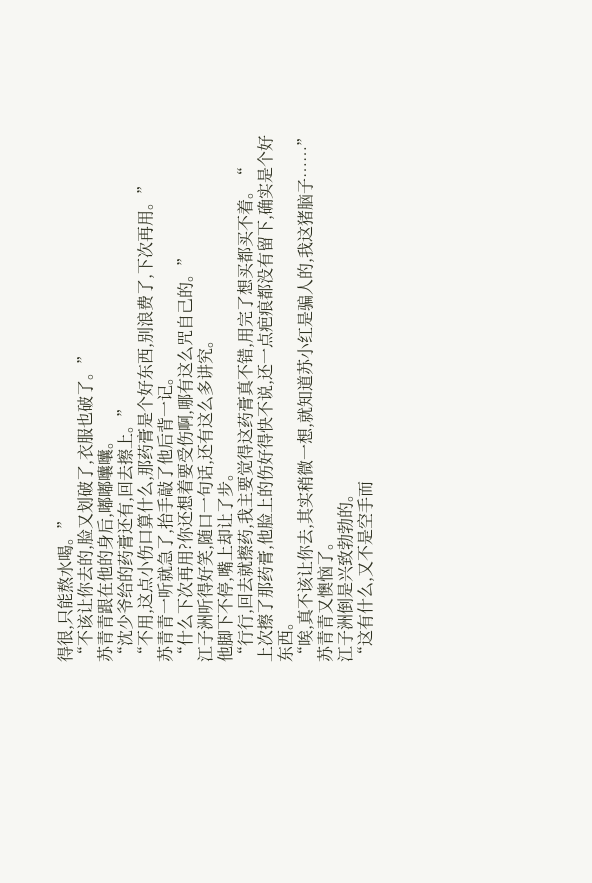得很,只能熬水喝。”
“不该让你去的,脸又划破了,衣服也破了。”
苏青青跟在他的身后,嘟嘟囔囔。
“沈少爷给的药膏还有,回去擦上。”
“不用,这点小伤口算什么,那药膏是个好东西,别浪费了,下次再用。”
苏青青一听就急了,抬手敲了他后背一记。
“什么下次再用?你还想着要受伤啊,哪有这么咒自己的。”
江子洲听得好笑,随口一句话,还有这么多讲究。
他脚下不停,嘴上却让了步。
“行行,回去就擦药,我主要觉得这药膏真不错,用完了想买都买不着。“
上次擦了那药膏,他脸上的伤好得快不说,还一点疤痕都没有留下,确实是个好东西。
“唉,真不该让你去,其实稍微一想,就知道苏小红是骗人的,我这猪脑子……”
苏青青又懊恼了。
江子洲倒是兴致勃勃的。
“这有什么,又不是空手而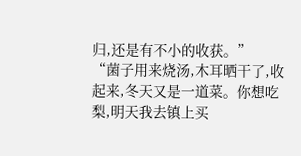归,还是有不小的收获。”
“菌子用来烧汤,木耳晒干了,收起来,冬天又是一道菜。你想吃梨,明天我去镇上买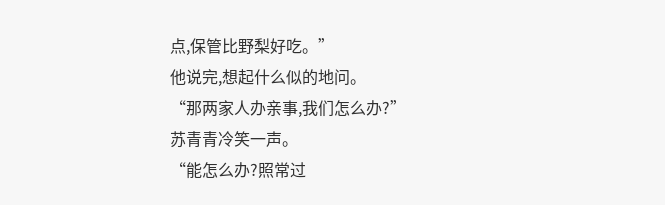点,保管比野梨好吃。”
他说完,想起什么似的地问。
“那两家人办亲事,我们怎么办?”
苏青青冷笑一声。
“能怎么办?照常过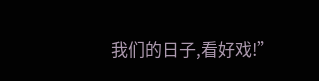我们的日子,看好戏!”